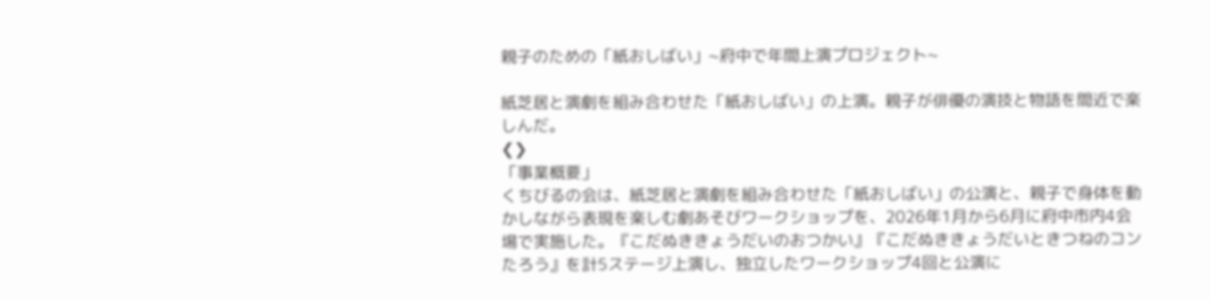親子のための「紙おしばい」~府中で年間上演プロジェクト~

紙芝居と演劇を組み合わせた「紙おしばい」の上演。親子が俳優の演技と物語を間近で楽しんだ。
❮❯
「事業概要」
くちびるの会は、紙芝居と演劇を組み合わせた「紙おしばい」の公演と、親子で身体を動かしながら表現を楽しむ劇あそびワークショップを、2026年1月から6月に府中市内4会場で実施した。『こだぬききょうだいのおつかい』『こだぬききょうだいときつねのコンたろう』を計5ステージ上演し、独立したワークショップ4回と公演に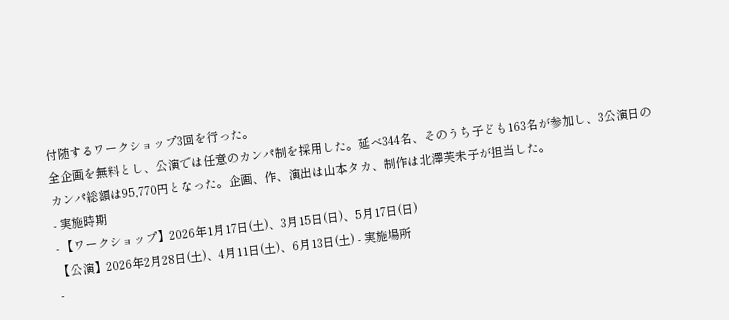付随するワークショップ3回を行った。
全企画を無料とし、公演では任意のカンパ制を採用した。延べ344名、そのうち子ども163名が参加し、3公演日のカンパ総額は95,770円となった。企画、作、演出は山本タカ、制作は北澤芙未子が担当した。
- 実施時期
- 【ワークショップ】2026年1月17日(土)、3月15日(日)、5月17日(日)
【公演】2026年2月28日(土)、4月11日(土)、6月13日(土) - 実施場所
-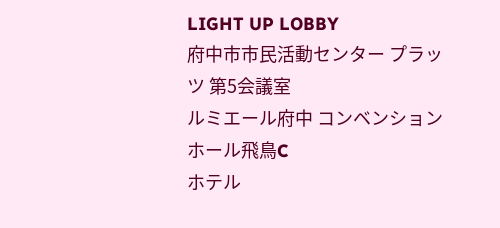LIGHT UP LOBBY
府中市市民活動センター プラッツ 第5会議室
ルミエール府中 コンベンションホール飛鳥C
ホテル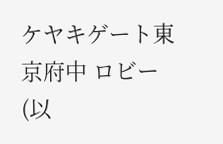ケヤキゲート東京府中 ロビー
(以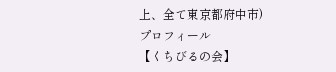上、全て東京都府中市)
プロフィール
【くちびるの会】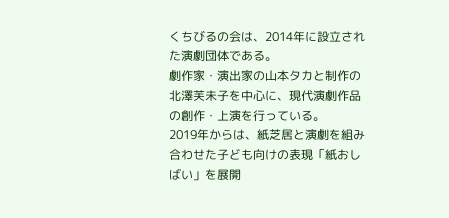くちびるの会は、2014年に設立された演劇団体である。
劇作家・演出家の山本タカと制作の北澤芙未子を中心に、現代演劇作品の創作・上演を行っている。
2019年からは、紙芝居と演劇を組み合わせた子ども向けの表現「紙おしばい」を展開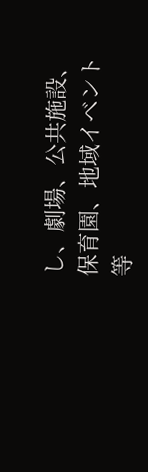し、劇場、公共施設、保育園、地域イベント等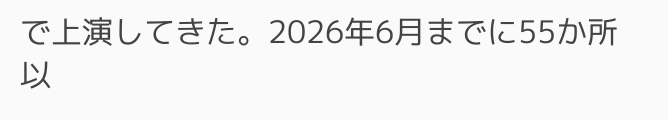で上演してきた。2026年6月までに55か所以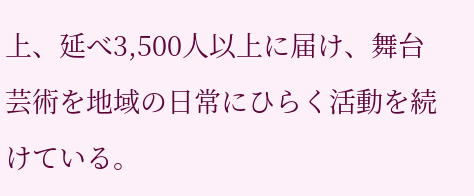上、延べ3,500人以上に届け、舞台芸術を地域の日常にひらく活動を続けている。